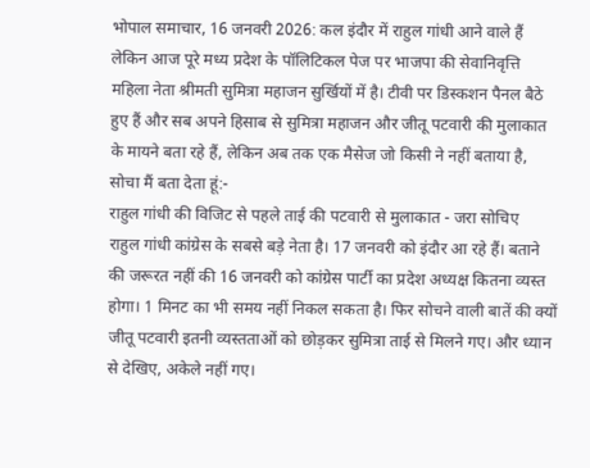भोपाल समाचार, 16 जनवरी 2026: कल इंदौर में राहुल गांधी आने वाले हैं लेकिन आज पूरे मध्य प्रदेश के पॉलिटिकल पेज पर भाजपा की सेवानिवृत्ति महिला नेता श्रीमती सुमित्रा महाजन सुर्खियों में है। टीवी पर डिस्कशन पैनल बैठे हुए हैं और सब अपने हिसाब से सुमित्रा महाजन और जीतू पटवारी की मुलाकात के मायने बता रहे हैं, लेकिन अब तक एक मैसेज जो किसी ने नहीं बताया है, सोचा मैं बता देता हूं:-
राहुल गांधी की विजिट से पहले ताई की पटवारी से मुलाकात - जरा सोचिए
राहुल गांधी कांग्रेस के सबसे बड़े नेता है। 17 जनवरी को इंदौर आ रहे हैं। बताने की जरूरत नहीं की 16 जनवरी को कांग्रेस पार्टी का प्रदेश अध्यक्ष कितना व्यस्त होगा। 1 मिनट का भी समय नहीं निकल सकता है। फिर सोचने वाली बातें की क्यों जीतू पटवारी इतनी व्यस्तताओं को छोड़कर सुमित्रा ताई से मिलने गए। और ध्यान से देखिए, अकेले नहीं गए।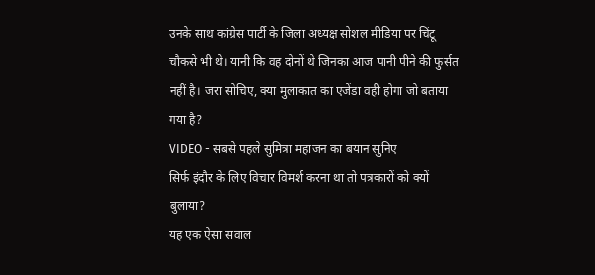उनके साथ कांग्रेस पार्टी के जिला अध्यक्ष सोशल मीडिया पर चिंटू चौकसे भी थे। यानी कि वह दोनों थे जिनका आज पानी पीने की फुर्सत नहीं है। जरा सोचिए, क्या मुलाकात का एजेंडा वही होगा जो बताया गया है?
VIDEO - सबसे पहले सुमित्रा महाजन का बयान सुनिए
सिर्फ इंदौर के लिए विचार विमर्श करना था तो पत्रकारों को क्यों बुलाया?
यह एक ऐसा सवाल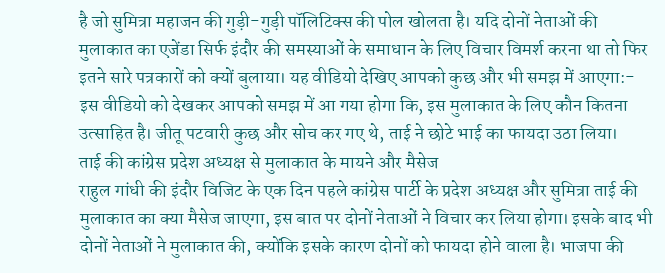है जो सुमित्रा महाजन की गुड़ी-गुड़ी पॉलिटिक्स की पोल खोलता है। यदि दोनों नेताओं की मुलाकात का एजेंडा सिर्फ इंदौर की समस्याओं के समाधान के लिए विचार विमर्श करना था तो फिर इतने सारे पत्रकारों को क्यों बुलाया। यह वीडियो देखिए आपको कुछ और भी समझ में आएगा:-
इस वीडियो को देखकर आपको समझ में आ गया होगा कि, इस मुलाकात के लिए कौन कितना उत्साहित है। जीतू पटवारी कुछ और सोच कर गए थे, ताई ने छोटे भाई का फायदा उठा लिया।
ताई की कांग्रेस प्रदेश अध्यक्ष से मुलाकात के मायने और मैसेज
राहुल गांधी की इंदौर विजिट के एक दिन पहले कांग्रेस पार्टी के प्रदेश अध्यक्ष और सुमित्रा ताई की मुलाकात का क्या मैसेज जाएगा, इस बात पर दोनों नेताओं ने विचार कर लिया होगा। इसके बाद भी दोनों नेताओं ने मुलाकात की, क्योंकि इसके कारण दोनों को फायदा होने वाला है। भाजपा की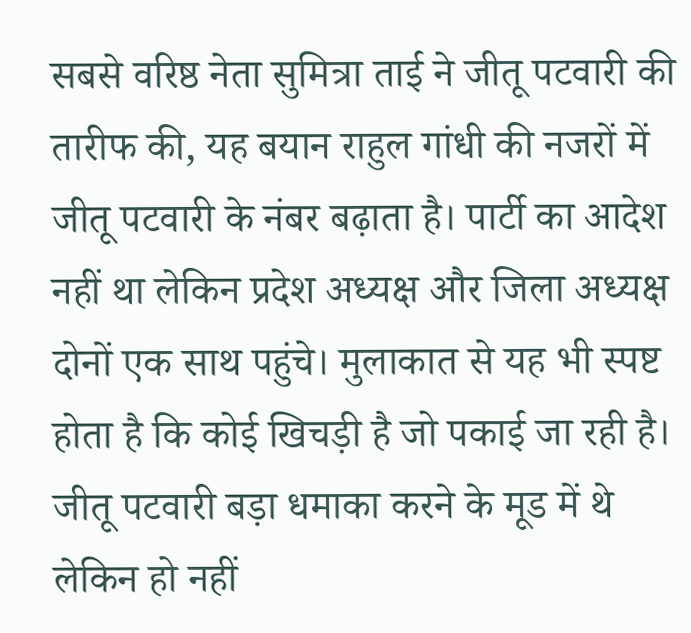सबसे वरिष्ठ नेता सुमित्रा ताई ने जीतू पटवारी की तारीफ की, यह बयान राहुल गांधी की नजरों में जीतू पटवारी के नंबर बढ़ाता है। पार्टी का आदेश नहीं था लेकिन प्रदेश अध्यक्ष और जिला अध्यक्ष दोनों एक साथ पहुंचे। मुलाकात से यह भी स्पष्ट होता है कि कोई खिचड़ी है जो पकाई जा रही है। जीतू पटवारी बड़ा धमाका करने के मूड में थे लेकिन हो नहीं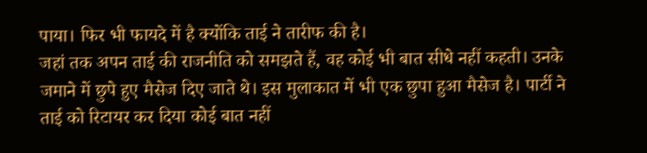पाया। फिर भी फायदे में है क्योंकि ताई ने तारीफ की है।
जहां तक अपन ताई की राजनीति को समझते हैं, वह कोई भी बात सीधे नहीं कहती। उनके जमाने में छुपे हुए मैसेज दिए जाते थे। इस मुलाकात में भी एक छुपा हुआ मैसेज है। पार्टी ने ताई को रिटायर कर दिया कोई बात नहीं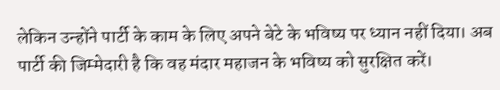लेकिन उन्होंने पार्टी के काम के लिए अपने बेटे के भविष्य पर ध्यान नहीं दिया। अब पार्टी की जिम्मेदारी है कि वह मंदार महाजन के भविष्य को सुरक्षित करें।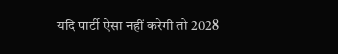यदि पार्टी ऐसा नहीं करेगी तो 2028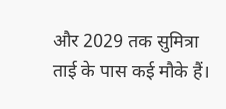और 2029 तक सुमित्रा ताई के पास कई मौके हैं।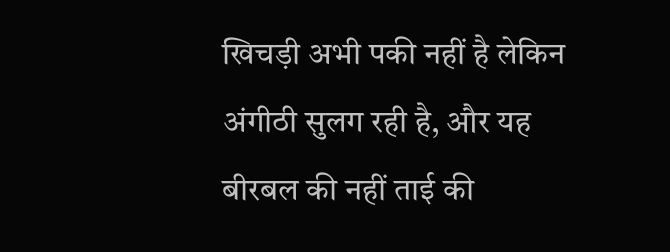खिचड़ी अभी पकी नहीं है लेकिन अंगीठी सुलग रही है, और यह बीरबल की नहीं ताई की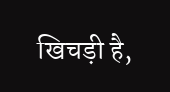खिचड़ी है,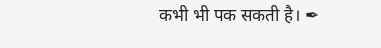कभी भी पक सकती है। ✒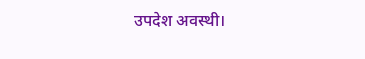उपदेश अवस्थी।